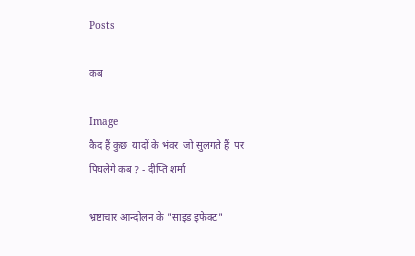Posts

कब

Image
कैद हैं कुछ  यादों के भंवर  जो सुलगते हैं  पर पिघलेगे कब ? - दीप्ति शर्मा

भ्रष्टाचार आन्दोलन के "साइड इफेक्ट"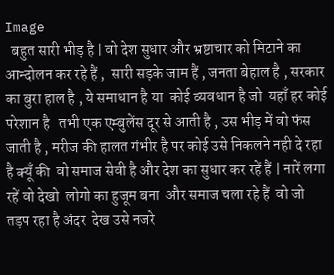Image
  बहुत सारी भीड़ है | वो देश सुधार और भ्रष्टाचार को मिटाने का आन्दोलन कर रहे हैं ,  सारी सड़के जाम हैं , जनता बेहाल है , सरकार का बुरा हाल है , ये समाधान है या  कोई व्यवधान है जो  यहाँ हर कोई परेशान है   तभी एक एम्बुलेंस दूर से आती है , उस भीड़ में वो फंस  जाती है , मरीज की हालत गंभीर है पर कोई उसे निकलने नही दे रहा है क्यूँ की  वो समाज सेवी है और देश का सुधार कर रहें हैं | नारें लगा रहें वो देखो  लोगो का हुजूम बना  और समाज चला रहे हैं  वो जो तड़प रहा है अंदर  देख उसे नजरे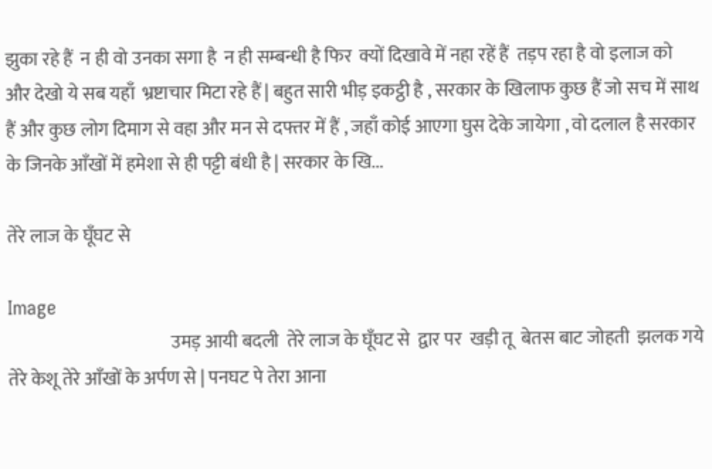झुका रहे हैं  न ही वो उनका सगा है  न ही सम्बन्धी है फिर  क्यों दिखावे में नहा रहें हैं  तड़प रहा है वो इलाज को  और देखो ये सब यहाँ  भ्रष्टाचार मिटा रहे हैं | बहुत सारी भीड़ इकट्ठी है , सरकार के खिलाफ कुछ हैं जो सच में साथ हैं और कुछ लोग दिमाग से वहा और मन से दफ्तर में हैं , जहाँ कोई आएगा घुस देके जायेगा , वो दलाल है सरकार के जिनके आँखों में हमेशा से ही पट्टी बंधी है | सरकार के खि...

तेरे लाज के घूँघट से

Image
                                             उमड़ आयी बदली  तेरे लाज के घूँघट से  द्वार पर  खड़ी तू  बेतस बाट जोहती  झलक गये तेरे केशू तेरे आँखों के अर्पण से | पनघट पे तेरा आना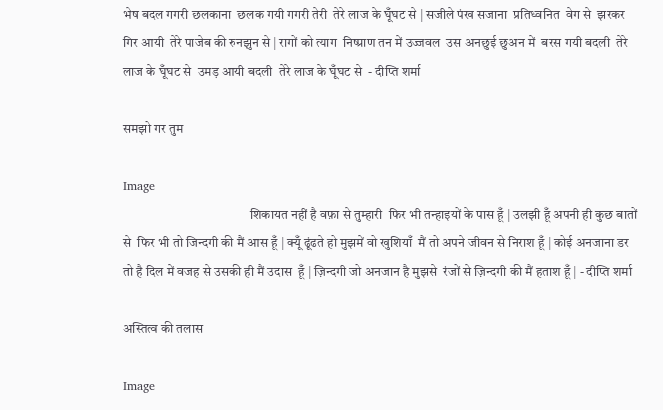भेष बदल गगरी छलकाना  छलक गयी गगरी तेरी  तेरे लाज के घूँघट से | सजीले पंख सजाना  प्रतिध्वनित  वेग से  झरकर गिर आयी  तेरे पाजेब की रुनझुन से | रागों को त्याग  निष्प्राण तन में उज्जवल  उस अनछुई छुअन में  बरस गयी बदली  तेरे लाज के घूँघट से  उमड़ आयी बदली  तेरे लाज के घूँघट से  - दीप्ति शर्मा

समझो गर तुम

Image
                                                शिकायत नहीं है वफ़ा से तुम्हारी  फिर भी तन्हाइयों के पास हूँ | उलझी हूँ अपनी ही कुछ बातों से  फिर भी तो जिन्दगी की मैं आस हूँ | क्यूँ ढूंढते हो मुझमें वो खुशियाँ  मैं तो अपने जीवन से निराश हूँ | कोई अनजाना डर तो है दिल में वजह से उसकी ही मैं उदास  हूँ | ज़िन्दगी जो अनजान है मुझसे  रंजों से ज़िन्दगी की मैं हताश हूँ | - दीप्ति शर्मा

अस्तित्व की तलास

Image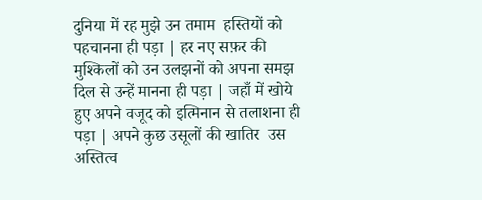दुनिया में रह मुझे उन तमाम  हस्तियों को पहचानना ही पड़ा | हर नए सफ़र की मुश्किलों को उन उलझनों को अपना समझ  दिल से उन्हें मानना ही पड़ा | जहाँ में खोये हुए अपने वजूद को इत्मिनान से तलाशना ही पड़ा | अपने कुछ उसूलों की खातिर  उस अस्तित्व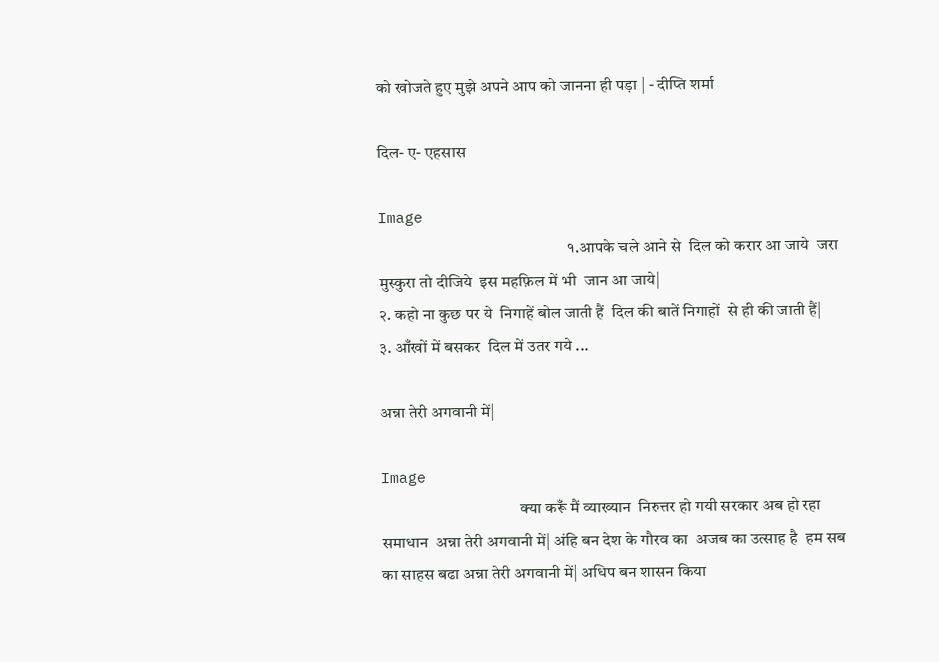को खोजते हुए मुझे अपने आप को जानना ही पड़ा | - दीप्ति शर्मा

दिल- ए- एहसास

Image
                                                         १.आपके चले आने से  दिल को करार आ जाये  जरा मुस्कुरा तो दीजिये  इस महफ़िल में भी  जान आ जाये|                                                                                                         २. कहो ना कुछ पर ये  निगाहें बोल जाती हैं  दिल की बातें निगाहों  से ही की जाती हैं|                                                     ३. आँखों में बसकर  दिल में उतर गये ...

अन्ना तेरी अगवानी में|

Image
                                          क्या करूँ मैं व्याख्यान  निरुत्तर हो गयी सरकार अब हो रहा समाधान  अन्ना तेरी अगवानी में| अंहि बन देश के गौरव का  अजब का उत्साह है  हम सब का साहस बढा अन्ना तेरी अगवानी में| अधिप बन शासन किया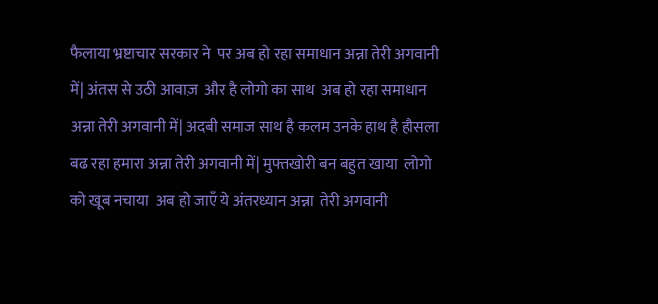फैलाया भ्रष्टाचार सरकार ने  पर अब हो रहा समाधान अन्ना तेरी अगवानी में| अंतस से उठी आवाज़  और है लोगो का साथ  अब हो रहा समाधान अन्ना तेरी अगवानी में| अदबी समाज साथ है कलम उनके हाथ है हौसला बढ रहा हमारा अन्ना तेरी अगवानी में| मुफ्तखोरी बन बहुत खाया  लोगो को खूब नचाया  अब हो जाएँ ये अंतरध्यान अन्ना  तेरी अगवानी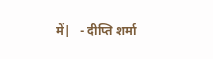में|   - दीप्ति शर्मा